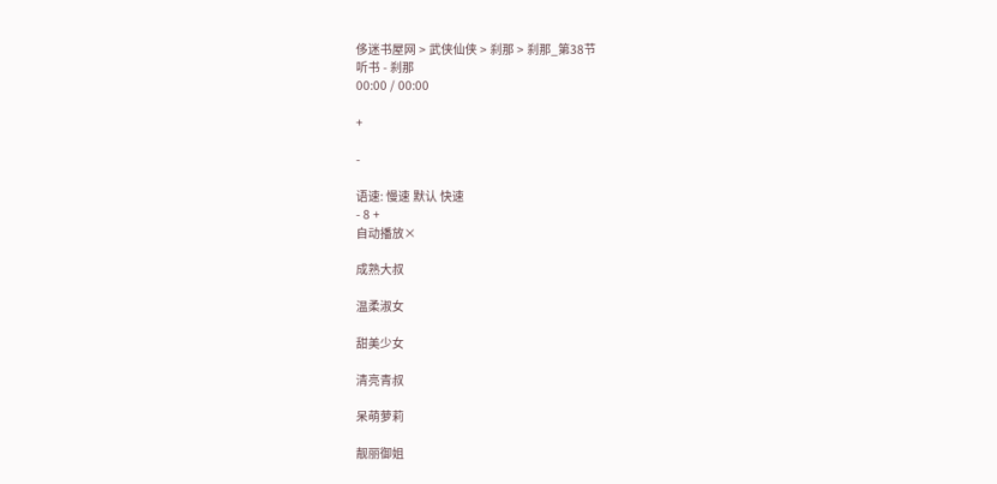侈迷书屋网 > 武侠仙侠 > 刹那 > 刹那_第38节
听书 - 刹那
00:00 / 00:00

+

-

语速: 慢速 默认 快速
- 8 +
自动播放×

成熟大叔

温柔淑女

甜美少女

清亮青叔

呆萌萝莉

靓丽御姐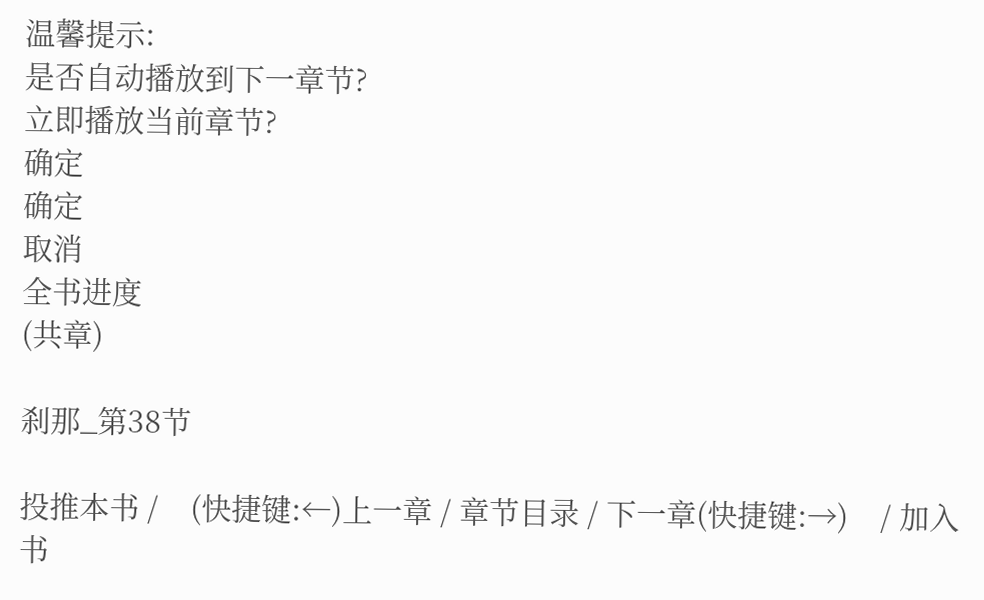温馨提示:
是否自动播放到下一章节?
立即播放当前章节?
确定
确定
取消
全书进度
(共章)

刹那_第38节

投推本书 /    (快捷键:←)上一章 / 章节目录 / 下一章(快捷键:→)    / 加入书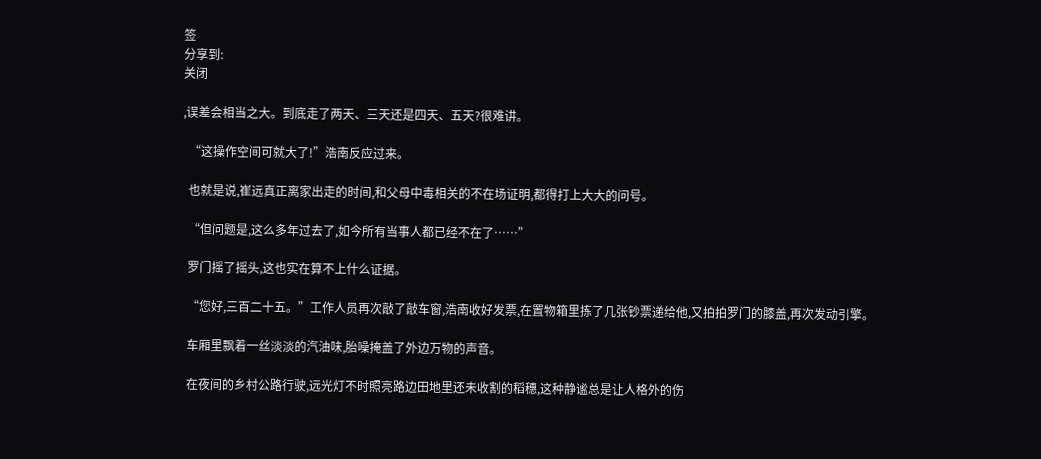签
分享到:
关闭

,误差会相当之大。到底走了两天、三天还是四天、五天?很难讲。

  “这操作空间可就大了!”浩南反应过来。

  也就是说,崔远真正离家出走的时间,和父母中毒相关的不在场证明,都得打上大大的问号。

  “但问题是,这么多年过去了,如今所有当事人都已经不在了……”

  罗门摇了摇头,这也实在算不上什么证据。

  “您好,三百二十五。”工作人员再次敲了敲车窗,浩南收好发票,在置物箱里拣了几张钞票递给他,又拍拍罗门的膝盖,再次发动引擎。

  车厢里飘着一丝淡淡的汽油味,胎噪掩盖了外边万物的声音。

  在夜间的乡村公路行驶,远光灯不时照亮路边田地里还未收割的稻穗,这种静谧总是让人格外的伤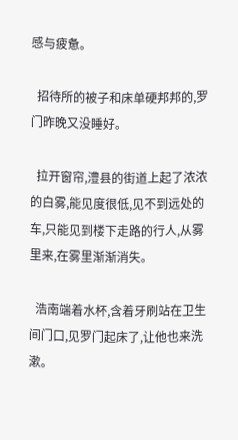感与疲惫。

  招待所的被子和床单硬邦邦的,罗门昨晚又没睡好。

  拉开窗帘,澧县的街道上起了浓浓的白雾,能见度很低,见不到远处的车,只能见到楼下走路的行人,从雾里来,在雾里渐渐消失。

  浩南端着水杯,含着牙刷站在卫生间门口,见罗门起床了,让他也来洗漱。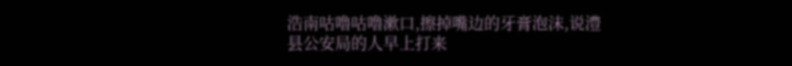浩南咕噜咕噜漱口,擦掉嘴边的牙膏泡沫,说澧县公安局的人早上打来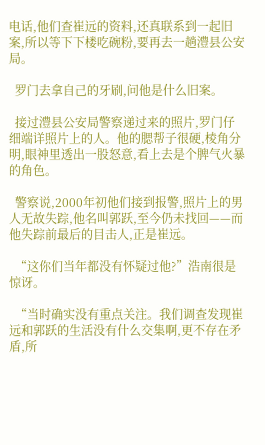电话,他们查崔远的资料,还真联系到一起旧案,所以等下下楼吃碗粉,要再去一趟澧县公安局。

  罗门去拿自己的牙刷,问他是什么旧案。

  接过澧县公安局警察递过来的照片,罗门仔细端详照片上的人。他的腮帮子很硬,棱角分明,眼神里透出一股怒意,看上去是个脾气火暴的角色。

  警察说,2000年初他们接到报警,照片上的男人无故失踪,他名叫郭跃,至今仍未找回——而他失踪前最后的目击人,正是崔远。

  “这你们当年都没有怀疑过他?”浩南很是惊讶。

  “当时确实没有重点关注。我们调查发现崔远和郭跃的生活没有什么交集啊,更不存在矛盾,所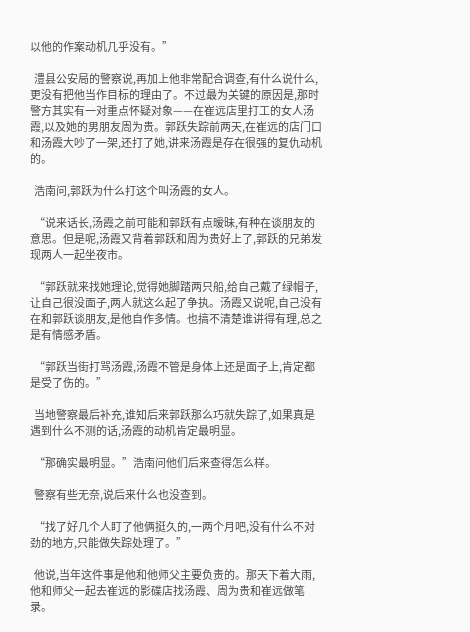以他的作案动机几乎没有。”

  澧县公安局的警察说,再加上他非常配合调查,有什么说什么,更没有把他当作目标的理由了。不过最为关键的原因是,那时警方其实有一对重点怀疑对象——在崔远店里打工的女人汤霞,以及她的男朋友周为贵。郭跃失踪前两天,在崔远的店门口和汤霞大吵了一架,还打了她,讲来汤霞是存在很强的复仇动机的。

  浩南问,郭跃为什么打这个叫汤霞的女人。

  “说来话长,汤霞之前可能和郭跃有点暧昧,有种在谈朋友的意思。但是呢,汤霞又背着郭跃和周为贵好上了,郭跃的兄弟发现两人一起坐夜市。

  “郭跃就来找她理论,觉得她脚踏两只船,给自己戴了绿帽子,让自己很没面子,两人就这么起了争执。汤霞又说呢,自己没有在和郭跃谈朋友,是他自作多情。也搞不清楚谁讲得有理,总之是有情感矛盾。

  “郭跃当街打骂汤霞,汤霞不管是身体上还是面子上,肯定都是受了伤的。”

  当地警察最后补充,谁知后来郭跃那么巧就失踪了,如果真是遇到什么不测的话,汤霞的动机肯定最明显。

  “那确实最明显。”浩南问他们后来查得怎么样。

  警察有些无奈,说后来什么也没查到。

  “找了好几个人盯了他俩挺久的,一两个月吧,没有什么不对劲的地方,只能做失踪处理了。”

  他说,当年这件事是他和他师父主要负责的。那天下着大雨,他和师父一起去崔远的影碟店找汤霞、周为贵和崔远做笔录。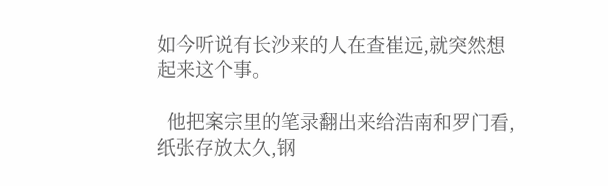如今听说有长沙来的人在查崔远,就突然想起来这个事。

  他把案宗里的笔录翻出来给浩南和罗门看,纸张存放太久,钢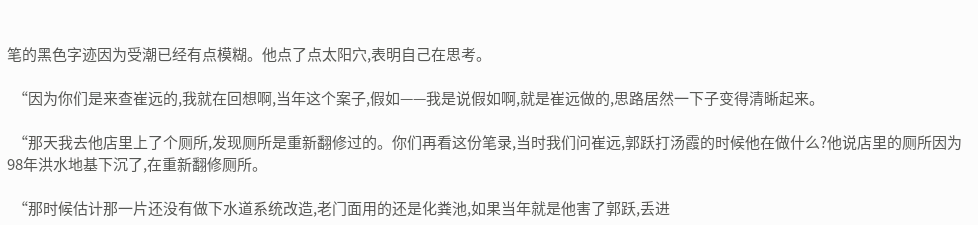笔的黑色字迹因为受潮已经有点模糊。他点了点太阳穴,表明自己在思考。

  “因为你们是来查崔远的,我就在回想啊,当年这个案子,假如——我是说假如啊,就是崔远做的,思路居然一下子变得清晰起来。

  “那天我去他店里上了个厕所,发现厕所是重新翻修过的。你们再看这份笔录,当时我们问崔远,郭跃打汤霞的时候他在做什么?他说店里的厕所因为98年洪水地基下沉了,在重新翻修厕所。

  “那时候估计那一片还没有做下水道系统改造,老门面用的还是化粪池,如果当年就是他害了郭跃,丢进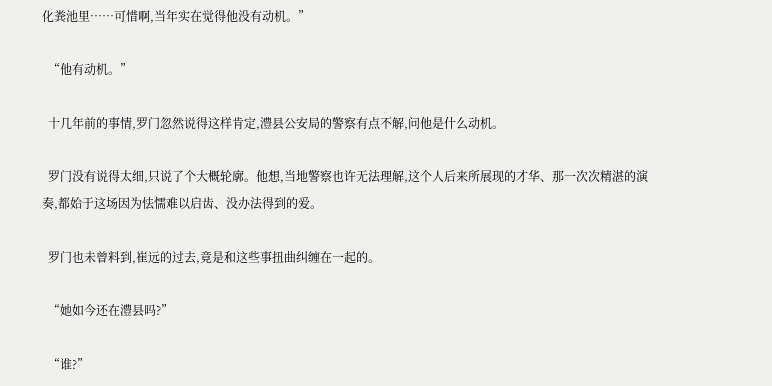化粪池里……可惜啊,当年实在觉得他没有动机。”

  “他有动机。”

  十几年前的事情,罗门忽然说得这样肯定,澧县公安局的警察有点不解,问他是什么动机。

  罗门没有说得太细,只说了个大概轮廓。他想,当地警察也许无法理解,这个人后来所展现的才华、那一次次精湛的演奏,都始于这场因为怯懦难以启齿、没办法得到的爱。

  罗门也未曾料到,崔远的过去,竟是和这些事扭曲纠缠在一起的。

  “她如今还在澧县吗?”

  “谁?”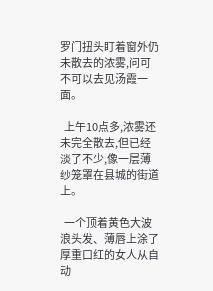罗门扭头盯着窗外仍未散去的浓雾,问可不可以去见汤霞一面。

  上午10点多,浓雾还未完全散去,但已经淡了不少,像一层薄纱笼罩在县城的街道上。

  一个顶着黄色大波浪头发、薄唇上涂了厚重口红的女人从自动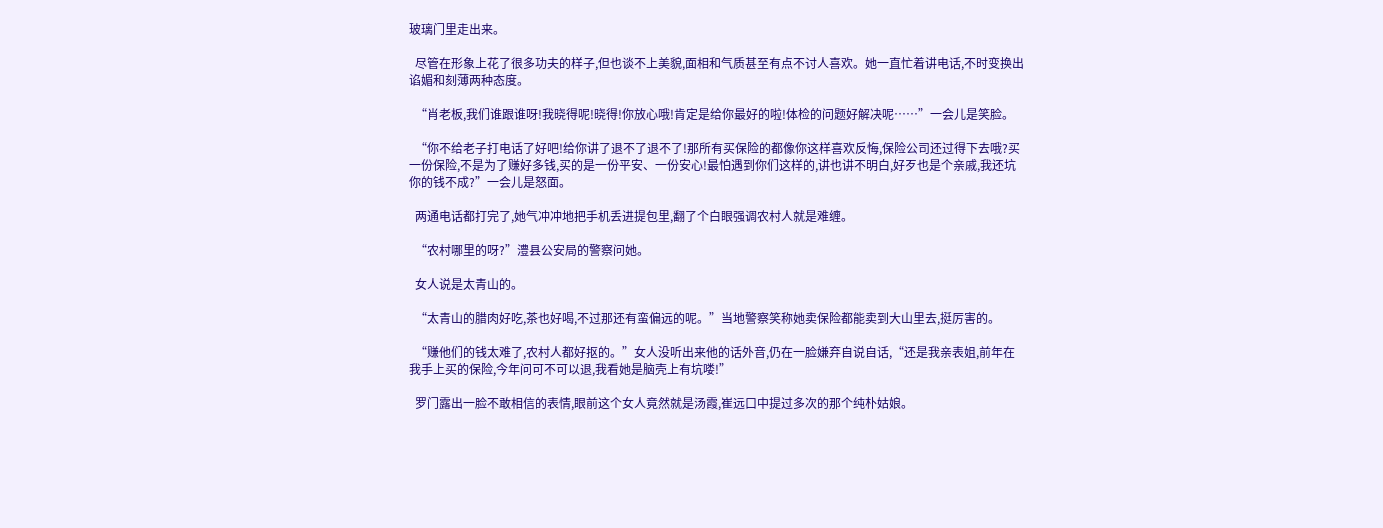玻璃门里走出来。

  尽管在形象上花了很多功夫的样子,但也谈不上美貌,面相和气质甚至有点不讨人喜欢。她一直忙着讲电话,不时变换出谄媚和刻薄两种态度。

  “肖老板,我们谁跟谁呀!我晓得呢!晓得!你放心哦!肯定是给你最好的啦!体检的问题好解决呢……”一会儿是笑脸。

  “你不给老子打电话了好吧!给你讲了退不了退不了!那所有买保险的都像你这样喜欢反悔,保险公司还过得下去哦?买一份保险,不是为了赚好多钱,买的是一份平安、一份安心!最怕遇到你们这样的,讲也讲不明白,好歹也是个亲戚,我还坑你的钱不成?”一会儿是怒面。

  两通电话都打完了,她气冲冲地把手机丢进提包里,翻了个白眼强调农村人就是难缠。

  “农村哪里的呀?”澧县公安局的警察问她。

  女人说是太青山的。

  “太青山的腊肉好吃,茶也好喝,不过那还有蛮偏远的呢。”当地警察笑称她卖保险都能卖到大山里去,挺厉害的。

  “赚他们的钱太难了,农村人都好抠的。”女人没听出来他的话外音,仍在一脸嫌弃自说自话,“还是我亲表姐,前年在我手上买的保险,今年问可不可以退,我看她是脑壳上有坑喽!”

  罗门露出一脸不敢相信的表情,眼前这个女人竟然就是汤霞,崔远口中提过多次的那个纯朴姑娘。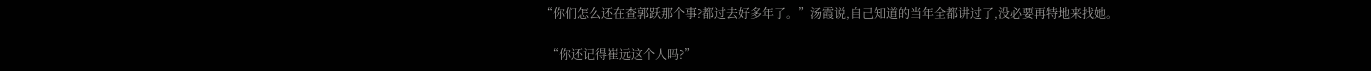“你们怎么还在查郭跃那个事?都过去好多年了。”汤霞说,自己知道的当年全都讲过了,没必要再特地来找她。

  “你还记得崔远这个人吗?”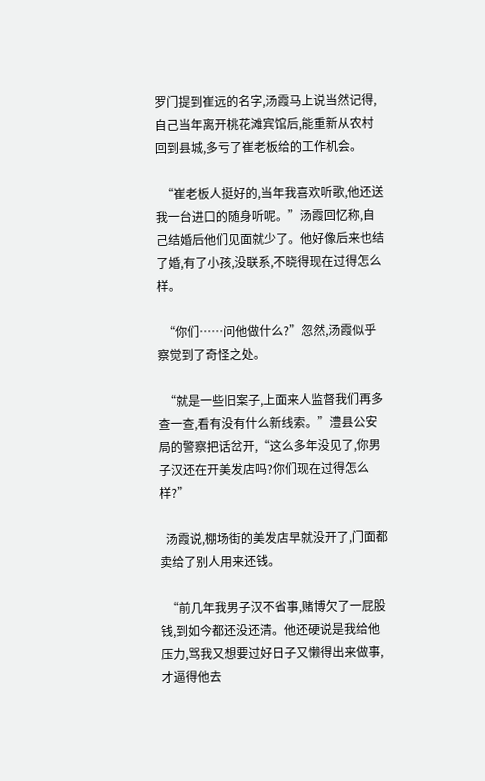罗门提到崔远的名字,汤霞马上说当然记得,自己当年离开桃花滩宾馆后,能重新从农村回到县城,多亏了崔老板给的工作机会。

  “崔老板人挺好的,当年我喜欢听歌,他还送我一台进口的随身听呢。”汤霞回忆称,自己结婚后他们见面就少了。他好像后来也结了婚,有了小孩,没联系,不晓得现在过得怎么样。

  “你们……问他做什么?”忽然,汤霞似乎察觉到了奇怪之处。

  “就是一些旧案子,上面来人监督我们再多查一查,看有没有什么新线索。”澧县公安局的警察把话岔开,“这么多年没见了,你男子汉还在开美发店吗?你们现在过得怎么样?”

  汤霞说,棚场街的美发店早就没开了,门面都卖给了别人用来还钱。

  “前几年我男子汉不省事,赌博欠了一屁股钱,到如今都还没还清。他还硬说是我给他压力,骂我又想要过好日子又懒得出来做事,才逼得他去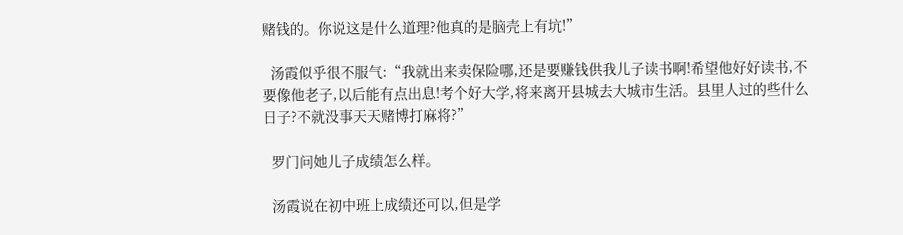赌钱的。你说这是什么道理?他真的是脑壳上有坑!”

  汤霞似乎很不服气:“我就出来卖保险哪,还是要赚钱供我儿子读书啊!希望他好好读书,不要像他老子,以后能有点出息!考个好大学,将来离开县城去大城市生活。县里人过的些什么日子?不就没事天天赌博打麻将?”

  罗门问她儿子成绩怎么样。

  汤霞说在初中班上成绩还可以,但是学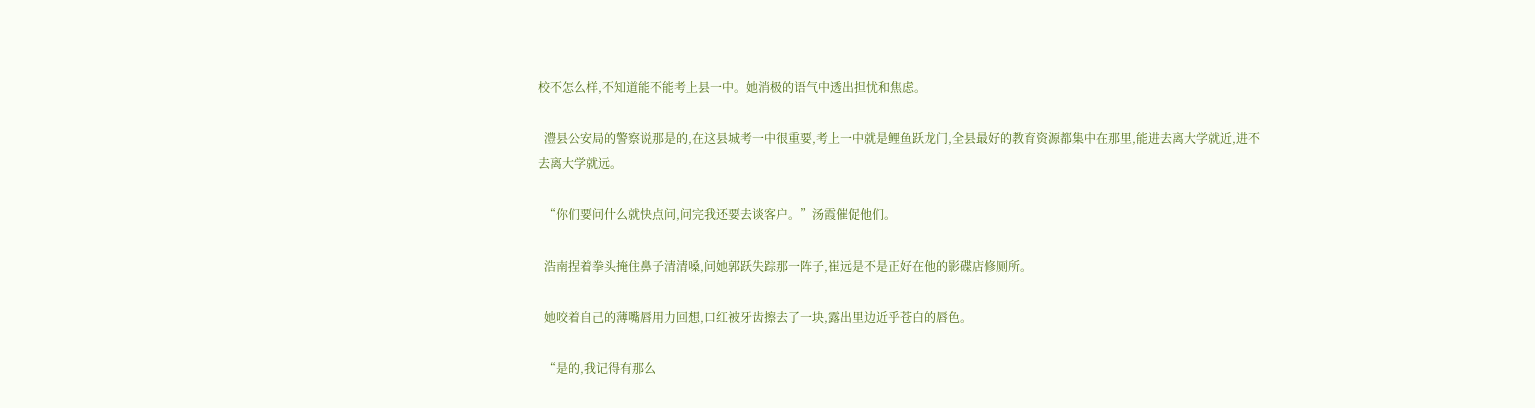校不怎么样,不知道能不能考上县一中。她消极的语气中透出担忧和焦虑。

  澧县公安局的警察说那是的,在这县城考一中很重要,考上一中就是鲤鱼跃龙门,全县最好的教育资源都集中在那里,能进去离大学就近,进不去离大学就远。

  “你们要问什么就快点问,问完我还要去谈客户。”汤霞催促他们。

  浩南捏着拳头掩住鼻子清清嗓,问她郭跃失踪那一阵子,崔远是不是正好在他的影碟店修厕所。

  她咬着自己的薄嘴唇用力回想,口红被牙齿擦去了一块,露出里边近乎苍白的唇色。

  “是的,我记得有那么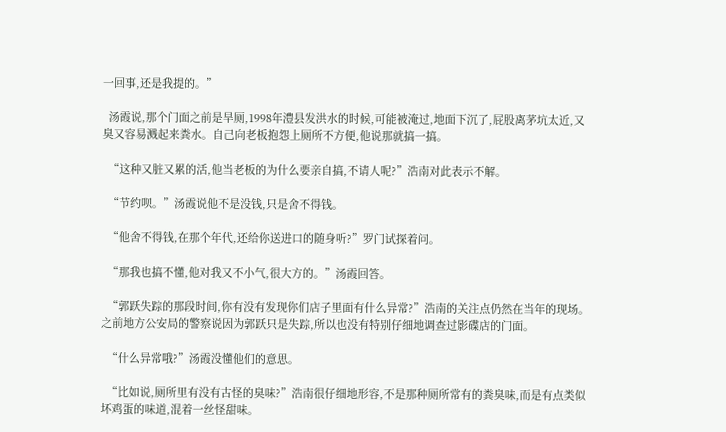一回事,还是我提的。”

  汤霞说,那个门面之前是旱厕,1998年澧县发洪水的时候,可能被淹过,地面下沉了,屁股离茅坑太近,又臭又容易溅起来粪水。自己向老板抱怨上厕所不方便,他说那就搞一搞。

  “这种又脏又累的活,他当老板的为什么要亲自搞,不请人呢?”浩南对此表示不解。

  “节约呗。”汤霞说他不是没钱,只是舍不得钱。

  “他舍不得钱,在那个年代,还给你送进口的随身听?”罗门试探着问。

  “那我也搞不懂,他对我又不小气,很大方的。”汤霞回答。

  “郭跃失踪的那段时间,你有没有发现你们店子里面有什么异常?”浩南的关注点仍然在当年的现场。之前地方公安局的警察说因为郭跃只是失踪,所以也没有特别仔细地调查过影碟店的门面。

  “什么异常哦?”汤霞没懂他们的意思。

  “比如说,厕所里有没有古怪的臭味?”浩南很仔细地形容,不是那种厕所常有的粪臭味,而是有点类似坏鸡蛋的味道,混着一丝怪甜味。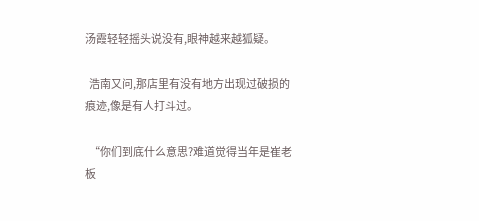汤霞轻轻摇头说没有,眼神越来越狐疑。

  浩南又问,那店里有没有地方出现过破损的痕迹,像是有人打斗过。

  “你们到底什么意思?难道觉得当年是崔老板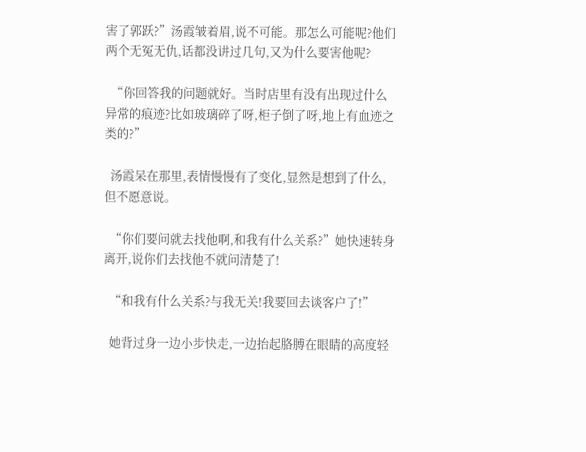害了郭跃?”汤霞皱着眉,说不可能。那怎么可能呢?他们两个无冤无仇,话都没讲过几句,又为什么要害他呢?

  “你回答我的问题就好。当时店里有没有出现过什么异常的痕迹?比如玻璃碎了呀,柜子倒了呀,地上有血迹之类的?”

  汤霞呆在那里,表情慢慢有了变化,显然是想到了什么,但不愿意说。

  “你们要问就去找他啊,和我有什么关系?”她快速转身离开,说你们去找他不就问清楚了!

  “和我有什么关系?与我无关!我要回去谈客户了!”

  她背过身一边小步快走,一边抬起胳膊在眼睛的高度轻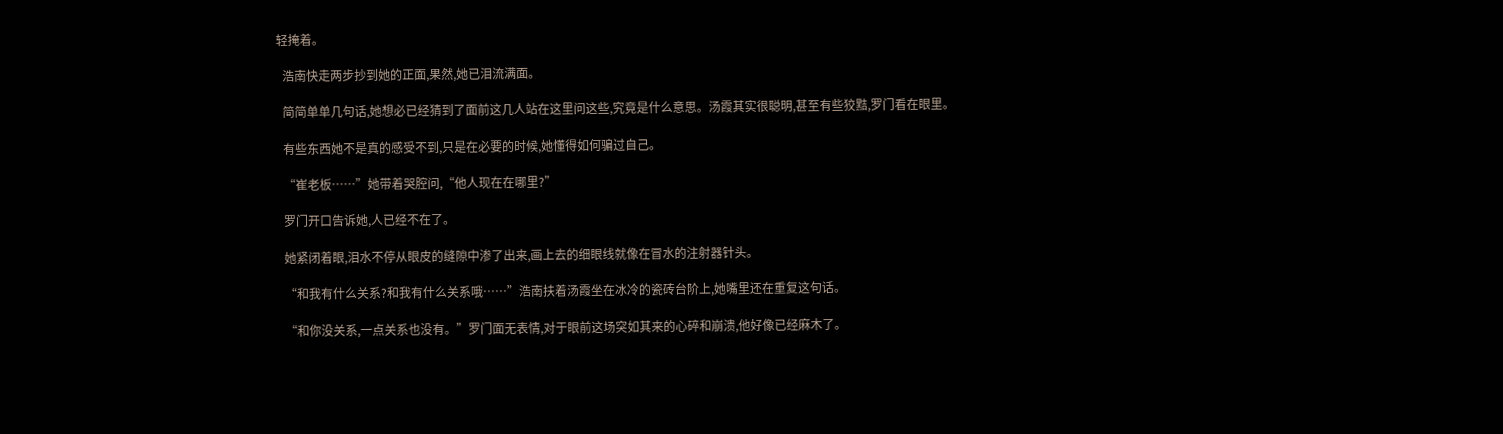轻掩着。

  浩南快走两步抄到她的正面,果然,她已泪流满面。

  简简单单几句话,她想必已经猜到了面前这几人站在这里问这些,究竟是什么意思。汤霞其实很聪明,甚至有些狡黠,罗门看在眼里。

  有些东西她不是真的感受不到,只是在必要的时候,她懂得如何骗过自己。

  “崔老板……”她带着哭腔问,“他人现在在哪里?”

  罗门开口告诉她,人已经不在了。

  她紧闭着眼,泪水不停从眼皮的缝隙中渗了出来,画上去的细眼线就像在冒水的注射器针头。

  “和我有什么关系?和我有什么关系哦……”浩南扶着汤霞坐在冰冷的瓷砖台阶上,她嘴里还在重复这句话。

  “和你没关系,一点关系也没有。”罗门面无表情,对于眼前这场突如其来的心碎和崩溃,他好像已经麻木了。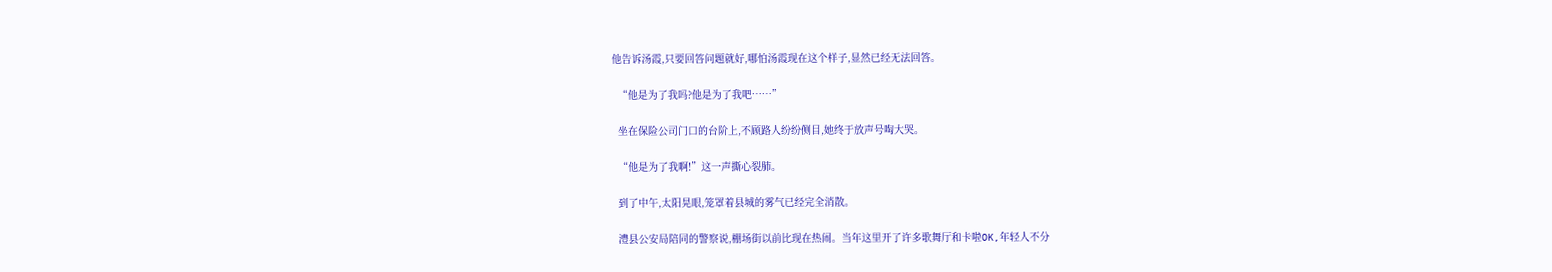他告诉汤霞,只要回答问题就好,哪怕汤霞现在这个样子,显然已经无法回答。

  “他是为了我吗?他是为了我吧……”

  坐在保险公司门口的台阶上,不顾路人纷纷侧目,她终于放声号啕大哭。

  “他是为了我啊!”这一声撕心裂肺。

  到了中午,太阳晃眼,笼罩着县城的雾气已经完全消散。

  澧县公安局陪同的警察说,棚场街以前比现在热闹。当年这里开了许多歌舞厅和卡啦OK,年轻人不分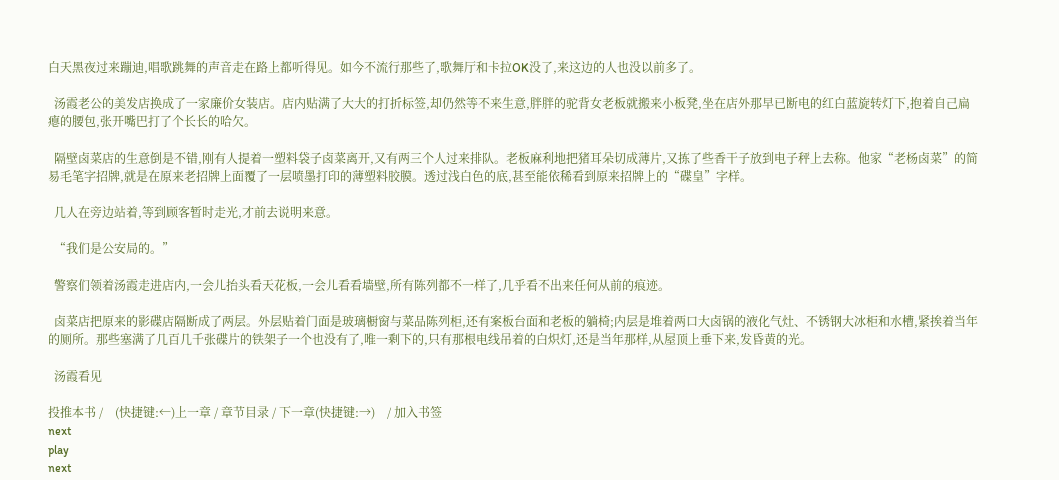白天黑夜过来蹦迪,唱歌跳舞的声音走在路上都听得见。如今不流行那些了,歌舞厅和卡拉OK没了,来这边的人也没以前多了。

  汤霞老公的美发店换成了一家廉价女装店。店内贴满了大大的打折标签,却仍然等不来生意,胖胖的驼背女老板就搬来小板凳,坐在店外那早已断电的红白蓝旋转灯下,抱着自己扁瘪的腰包,张开嘴巴打了个长长的哈欠。

  隔壁卤菜店的生意倒是不错,刚有人提着一塑料袋子卤菜离开,又有两三个人过来排队。老板麻利地把猪耳朵切成薄片,又拣了些香干子放到电子秤上去称。他家“老杨卤菜”的简易毛笔字招牌,就是在原来老招牌上面覆了一层喷墨打印的薄塑料胶膜。透过浅白色的底,甚至能依稀看到原来招牌上的“碟皇”字样。

  几人在旁边站着,等到顾客暂时走光,才前去说明来意。

  “我们是公安局的。”

  警察们领着汤霞走进店内,一会儿抬头看天花板,一会儿看看墙壁,所有陈列都不一样了,几乎看不出来任何从前的痕迹。

  卤菜店把原来的影碟店隔断成了两层。外层贴着门面是玻璃橱窗与菜品陈列柜,还有案板台面和老板的躺椅;内层是堆着两口大卤锅的液化气灶、不锈钢大冰柜和水槽,紧挨着当年的厕所。那些塞满了几百几千张碟片的铁架子一个也没有了,唯一剩下的,只有那根电线吊着的白炽灯,还是当年那样,从屋顶上垂下来,发昏黄的光。

  汤霞看见

投推本书 /    (快捷键:←)上一章 / 章节目录 / 下一章(快捷键:→)    / 加入书签
next
play
next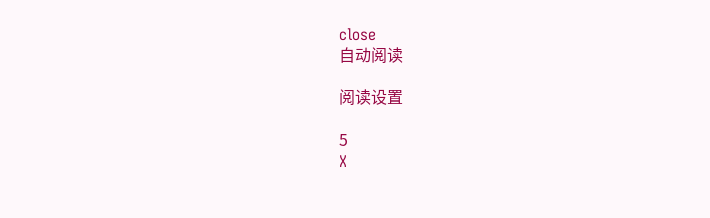close
自动阅读

阅读设置

5
X